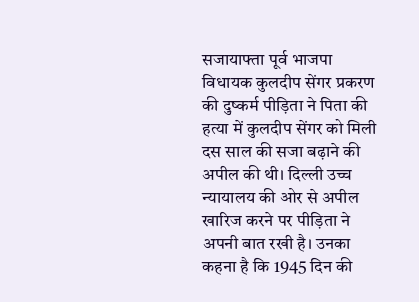सजायाफ्ता पूर्व भाजपा विधायक कुलदीप सेंगर प्रकरण की दुष्कर्म पीड़िता ने पिता की हत्या में कुलदीप सेंगर को मिली दस साल की सजा बढ़ाने की अपील की थी। दिल्ली उच्च न्यायालय की ओर से अपील खारिज करने पर पीड़िता ने अपनी बात रखी है। उनका कहना है कि 1945 दिन की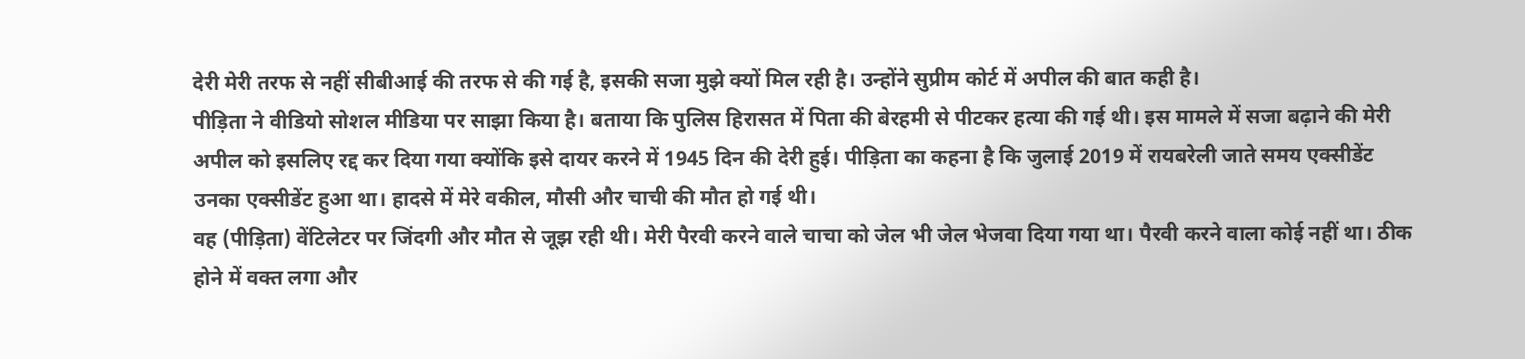देरी मेरी तरफ से नहीं सीबीआई की तरफ से की गई है, इसकी सजा मुझे क्यों मिल रही है। उन्होंने सुप्रीम कोर्ट में अपील की बात कही है।
पीड़िता ने वीडियो सोशल मीडिया पर साझा किया है। बताया कि पुलिस हिरासत में पिता की बेरहमी से पीटकर हत्या की गई थी। इस मामले में सजा बढ़ाने की मेरी अपील को इसलिए रद्द कर दिया गया क्योंकि इसे दायर करने में 1945 दिन की देरी हुई। पीड़िता का कहना है कि जुलाई 2019 में रायबरेली जाते समय एक्सीडेंट उनका एक्सीडेंट हुआ था। हादसे में मेरे वकील, मौसी और चाची की मौत हो गई थी।
वह (पीड़िता) वेंटिलेटर पर जिंदगी और मौत से जूझ रही थी। मेरी पैरवी करने वाले चाचा को जेल भी जेल भेजवा दिया गया था। पैरवी करने वाला कोई नहीं था। ठीक होने में वक्त लगा और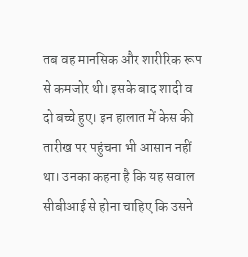तब वह मानसिक और शारीरिक रूप से कमजोर थी। इसके बाद शादी व दो बच्चे हुए। इन हालात में केस की तारीख पर पहुंचना भी आसान नहीं था। उनका कहना है कि यह सवाल सीबीआई से होना चाहिए कि उसने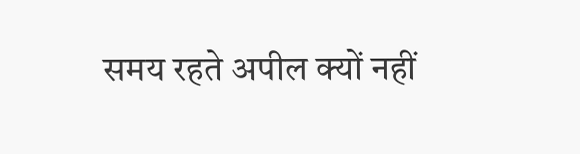समय रहते अपील क्यों नहीं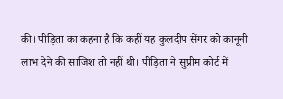की। पीड़िता का कहना है कि कहीं यह कुलदीप सेंगर को कानूनी लाभ देने की साजिश तो नहीं थी। पीड़िता ने सुप्रीम कोर्ट में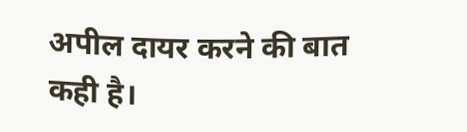अपील दायर करने की बात कही है।